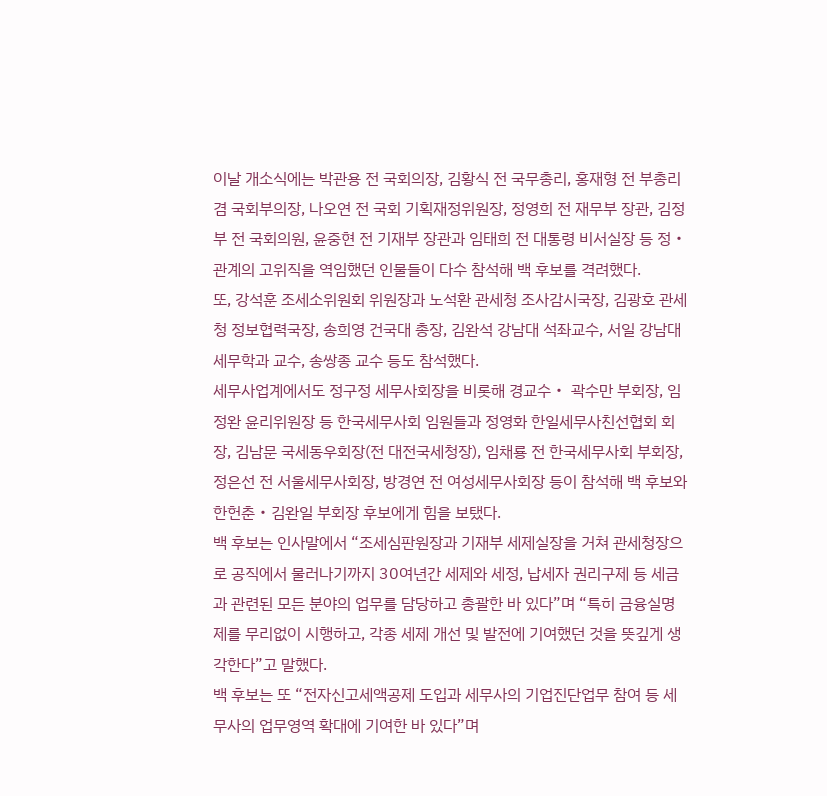이날 개소식에는 박관용 전 국회의장, 김황식 전 국무총리, 홍재형 전 부총리 겸 국회부의장, 나오연 전 국회 기획재정위원장, 정영희 전 재무부 장관, 김정부 전 국회의원, 윤중현 전 기재부 장관과 임태희 전 대통령 비서실장 등 정‧관계의 고위직을 역임했던 인물들이 다수 참석해 백 후보를 격려했다.
또, 강석훈 조세소위원회 위원장과 노석환 관세청 조사감시국장, 김광호 관세청 정보협력국장, 송희영 건국대 총장, 김완석 강남대 석좌교수, 서일 강남대 세무학과 교수, 송쌍종 교수 등도 참석했다.
세무사업계에서도 정구정 세무사회장을 비롯해 경교수‧ 곽수만 부회장, 임정완 윤리위원장 등 한국세무사회 임원들과 정영화 한일세무사친선협회 회장, 김남문 국세동우회장(전 대전국세청장), 임채룡 전 한국세무사회 부회장, 정은선 전 서울세무사회장, 방경연 전 여성세무사회장 등이 참석해 백 후보와 한헌춘‧김완일 부회장 후보에게 힘을 보탰다.
백 후보는 인사말에서 “조세심판원장과 기재부 세제실장을 거쳐 관세청장으로 공직에서 물러나기까지 30여년간 세제와 세정, 납세자 권리구제 등 세금과 관련된 모든 분야의 업무를 담당하고 총괄한 바 있다”며 “특히 금융실명제를 무리없이 시행하고, 각종 세제 개선 및 발전에 기여했던 것을 뜻깊게 생각한다”고 말했다.
백 후보는 또 “전자신고세액공제 도입과 세무사의 기업진단업무 참여 등 세무사의 업무영역 확대에 기여한 바 있다”며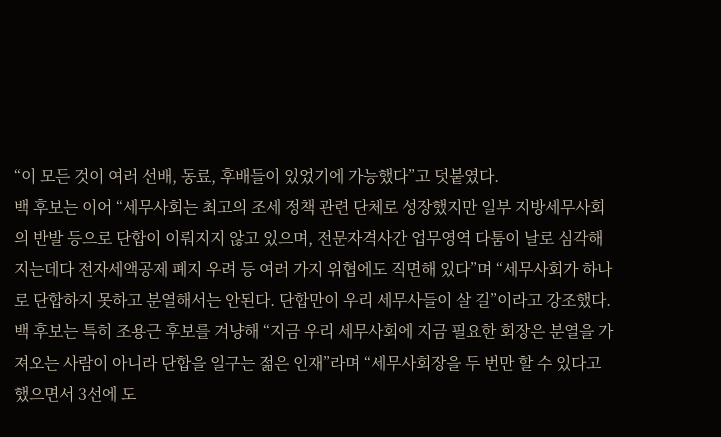“이 모든 것이 여러 선배, 동료, 후배들이 있었기에 가능했다”고 덧붙였다.
백 후보는 이어 “세무사회는 최고의 조세 정책 관련 단체로 성장했지만 일부 지방세무사회의 반발 등으로 단합이 이뤄지지 않고 있으며, 전문자격사간 업무영역 다툼이 날로 심각해지는데다 전자세액공제 폐지 우려 등 여러 가지 위협에도 직면해 있다”며 “세무사회가 하나로 단합하지 못하고 분열해서는 안된다. 단합만이 우리 세무사들이 살 길”이라고 강조했다.
백 후보는 특히 조용근 후보를 겨냥해 “지금 우리 세무사회에 지금 필요한 회장은 분열을 가져오는 사람이 아니라 단합을 일구는 젊은 인재”라며 “세무사회장을 두 번만 할 수 있다고 했으면서 3선에 도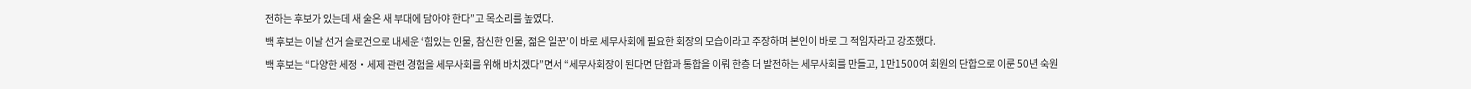전하는 후보가 있는데 새 술은 새 부대에 담아야 한다”고 목소리를 높였다.
백 후보는 이날 선거 슬로건으로 내세운 ‘힘있는 인물, 참신한 인물, 젊은 일꾼’이 바로 세무사회에 필요한 회장의 모습이라고 주장하며 본인이 바로 그 적임자라고 강조했다.
백 후보는 “다양한 세정‧세제 관련 경험을 세무사회를 위해 바치겠다”면서 “세무사회장이 된다면 단합과 통합을 이뤄 한층 더 발전하는 세무사회를 만들고, 1만1500여 회원의 단합으로 이룬 50년 숙원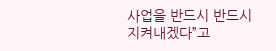사업을 반드시 반드시 지켜내겠다”고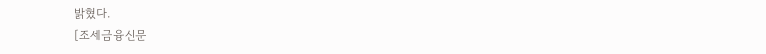밝혔다.
[조세금융신문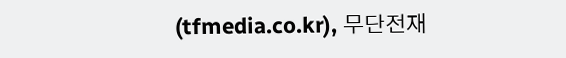(tfmedia.co.kr), 무단전재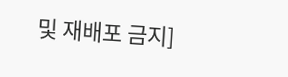및 재배포 금지]